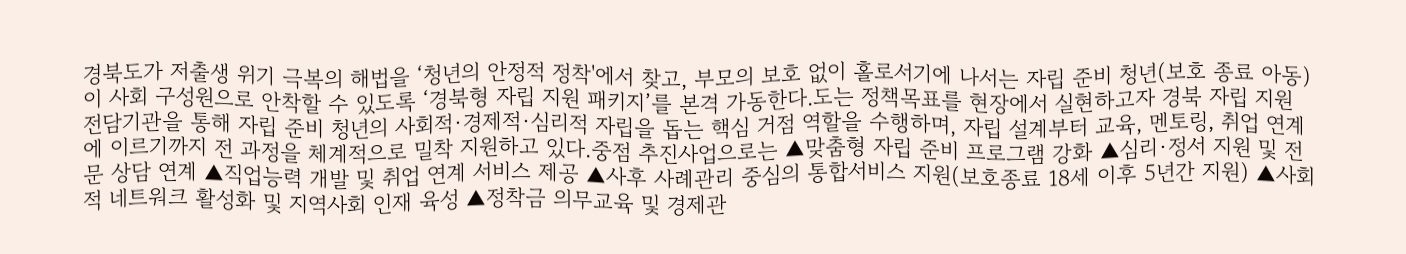경북도가 저출생 위기 극복의 해법을 ‘청년의 안정적 정착'에서 찾고, 부모의 보호 없이 홀로서기에 나서는 자립 준비 청년(보호 종료 아동)이 사회 구성원으로 안착할 수 있도록 ‘경북형 자립 지원 패키지’를 본격 가동한다.도는 정책목표를 현장에서 실현하고자 경북 자립 지원 전담기관을 통해 자립 준비 청년의 사회적·경제적·심리적 자립을 돕는 핵심 거점 역할을 수행하며, 자립 설계부터 교육, 멘토링, 취업 연계에 이르기까지 전 과정을 체계적으로 밀착 지원하고 있다.중점 추진사업으로는 ▲맞춤형 자립 준비 프로그램 강화 ▲심리·정서 지원 및 전문 상담 연계 ▲직업능력 개발 및 취업 연계 서비스 제공 ▲사후 사례관리 중심의 통합서비스 지원(보호종료 18세 이후 5년간 지원) ▲사회적 네트워크 활성화 및 지역사회 인재 육성 ▲정착금 의무교육 및 경제관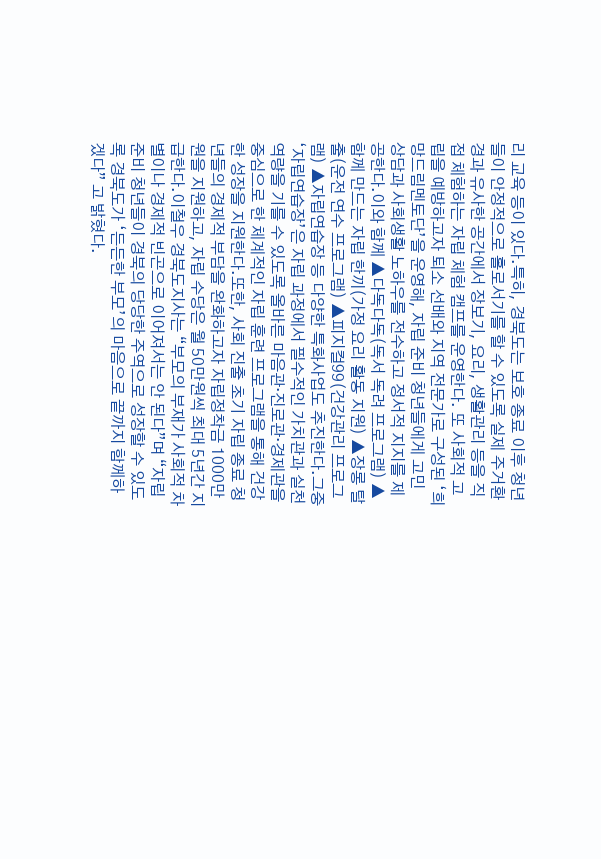리 교육 등이 있다.특히, 경북도는 보호 종료 이후 청년들이 안정적으로 홀로서기를 할 수 있도록 실제 주거환경과 유사한 공간에서 장보기, 요리, 생활관리 등을 직접 체험하는 자립 체험 캠프를 운영한다. 또 사회적 고립을 예방하고자 퇴소 선배와 지역 전문가로 구성된 ‘희망드림멘토단’을 운영해, 자립 준비 청년들에게 고민 상담과 사회생활 노하우를 전수하고 정서적 지지를 제공한다.이와 함께 ▲다독다독(독서 독려 프로그램) ▲함께 만드는 자립 한끼(가정 요리 활동 지원) ▲장롱 탈출(운전 연수 프로그램) ▲피지컬99(건강관리 프로그램) ▲자립연습장 등 다양한 특화사업도 추진한다.그중 ‘자립연습장’은 자립 과정에서 필수적인 가치관과 실천 역량을 기를 수 있도록 올바른 마음관·진로관·경제관을 중심으로 한 체계적인 자립 훈련 프로그램을 통해 건강한 성장을 지원한다.또한, 사회 진출 초기 자립 종료 청년들의 경제적 부담을 완화하고자 자립정착금 1000만원을 지원하고, 자립 수당은 월 50만원씩 최대 5년간 지급한다.이철우 경북도지사는 “부모의 부재가 사회적 차별이나 경제적 빈곤으로 이어져서는 안 된다”며 “자립 준비 청년들이 경북의 당당한 주역으로 성장할 수 있도록 경북도가 ‘든든한 부모’의 마음으로 끝까지 함께하겠다” 고 밝혔다.